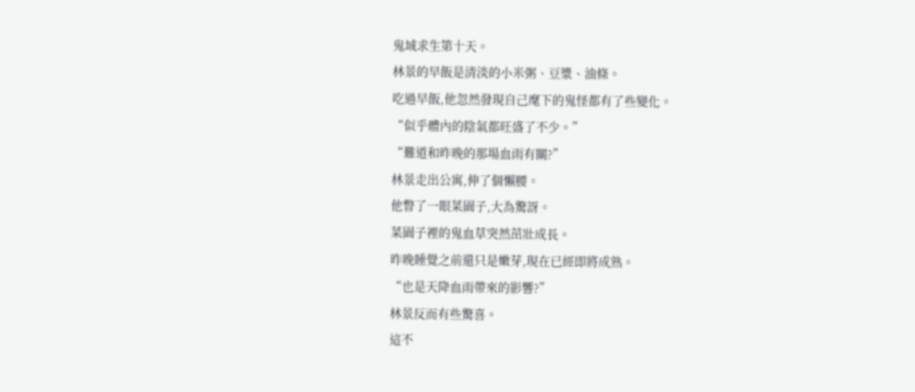鬼域求生第十天。
林景的早飯是清淡的小米粥、豆漿、油條。
吃過早飯,他忽然發現自己麾下的鬼怪都有了些變化。
“似乎體內的陰氣都旺盛了不少。”
“難道和昨晚的那場血雨有關?”
林景走出公寓,伸了個懶腰。
他瞥了一眼菜園子,大為驚訝。
菜園子裡的鬼血草突然茁壯成長。
昨晚睡覺之前還只是嫩芽,現在已經即將成熟。
“也是天降血雨帶來的影響?”
林景反而有些驚喜。
這不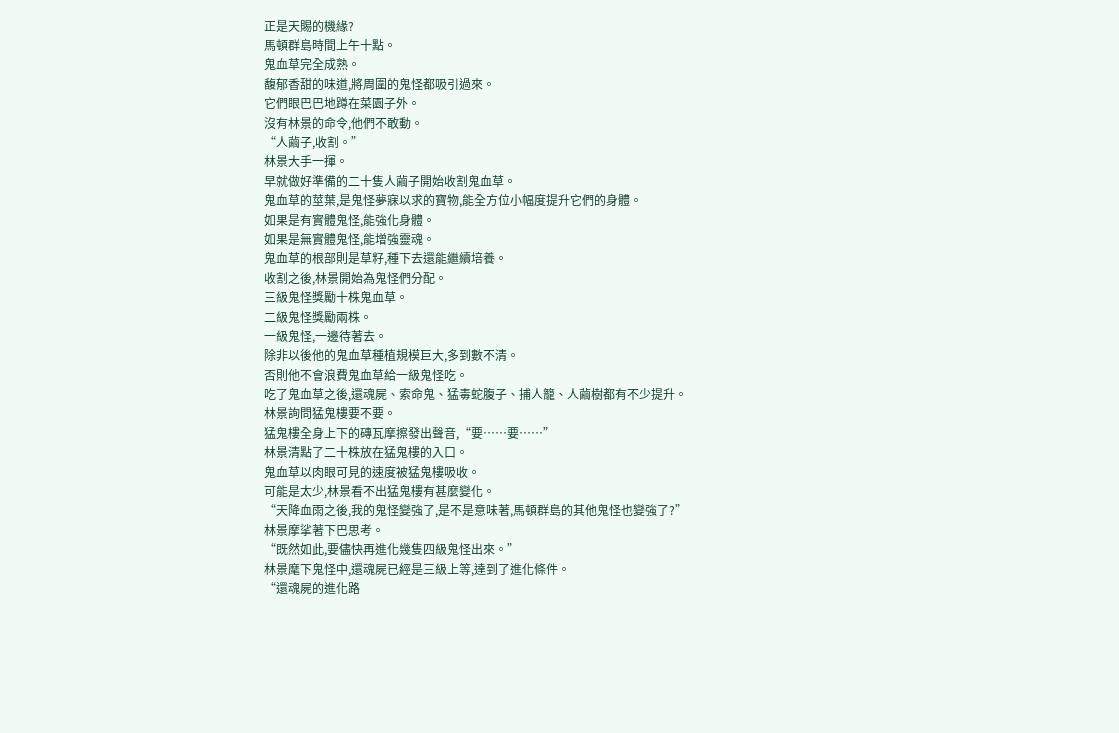正是天賜的機緣?
馬頓群島時間上午十點。
鬼血草完全成熟。
馥郁香甜的味道,將周圍的鬼怪都吸引過來。
它們眼巴巴地蹲在菜園子外。
沒有林景的命令,他們不敢動。
“人繭子,收割。”
林景大手一揮。
早就做好準備的二十隻人繭子開始收割鬼血草。
鬼血草的莖葉,是鬼怪夢寐以求的寶物,能全方位小幅度提升它們的身體。
如果是有實體鬼怪,能強化身體。
如果是無實體鬼怪,能增強靈魂。
鬼血草的根部則是草籽,種下去還能繼續培養。
收割之後,林景開始為鬼怪們分配。
三級鬼怪獎勵十株鬼血草。
二級鬼怪獎勵兩株。
一級鬼怪,一邊待著去。
除非以後他的鬼血草種植規模巨大,多到數不清。
否則他不會浪費鬼血草給一級鬼怪吃。
吃了鬼血草之後,還魂屍、索命鬼、猛毒蛇腹子、捕人籠、人繭樹都有不少提升。
林景詢問猛鬼樓要不要。
猛鬼樓全身上下的磚瓦摩擦發出聲音,“要……要……”
林景清點了二十株放在猛鬼樓的入口。
鬼血草以肉眼可見的速度被猛鬼樓吸收。
可能是太少,林景看不出猛鬼樓有甚麼變化。
“天降血雨之後,我的鬼怪變強了,是不是意味著,馬頓群島的其他鬼怪也變強了?”
林景摩挲著下巴思考。
“既然如此,要儘快再進化幾隻四級鬼怪出來。”
林景麾下鬼怪中,還魂屍已經是三級上等,達到了進化條件。
“還魂屍的進化路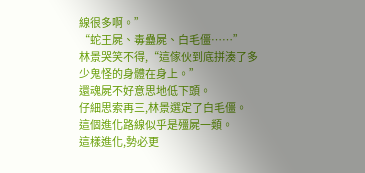線很多啊。”
“蛇王屍、毒蠱屍、白毛僵……”
林景哭笑不得,“這傢伙到底拼湊了多少鬼怪的身體在身上。”
還魂屍不好意思地低下頭。
仔細思索再三,林景選定了白毛僵。
這個進化路線似乎是殭屍一類。
這樣進化,勢必更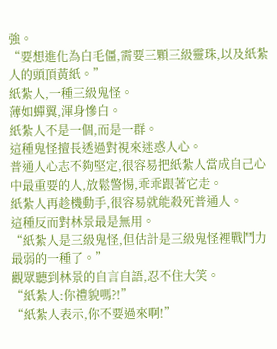強。
“要想進化為白毛僵,需要三顆三級靈珠,以及紙紮人的頭頂黃紙。”
紙紮人,一種三級鬼怪。
薄如蟬翼,渾身慘白。
紙紮人不是一個,而是一群。
這種鬼怪擅長透過對視來迷惑人心。
普通人心志不夠堅定,很容易把紙紮人當成自己心中最重要的人,放鬆警惕,乖乖跟著它走。
紙紮人再趁機動手,很容易就能殺死普通人。
這種反而對林景最是無用。
“紙紮人是三級鬼怪,但估計是三級鬼怪裡戰鬥力最弱的一種了。”
觀眾聽到林景的自言自語,忍不住大笑。
“紙紮人:你禮貌嗎?!”
“紙紮人表示,你不要過來啊!”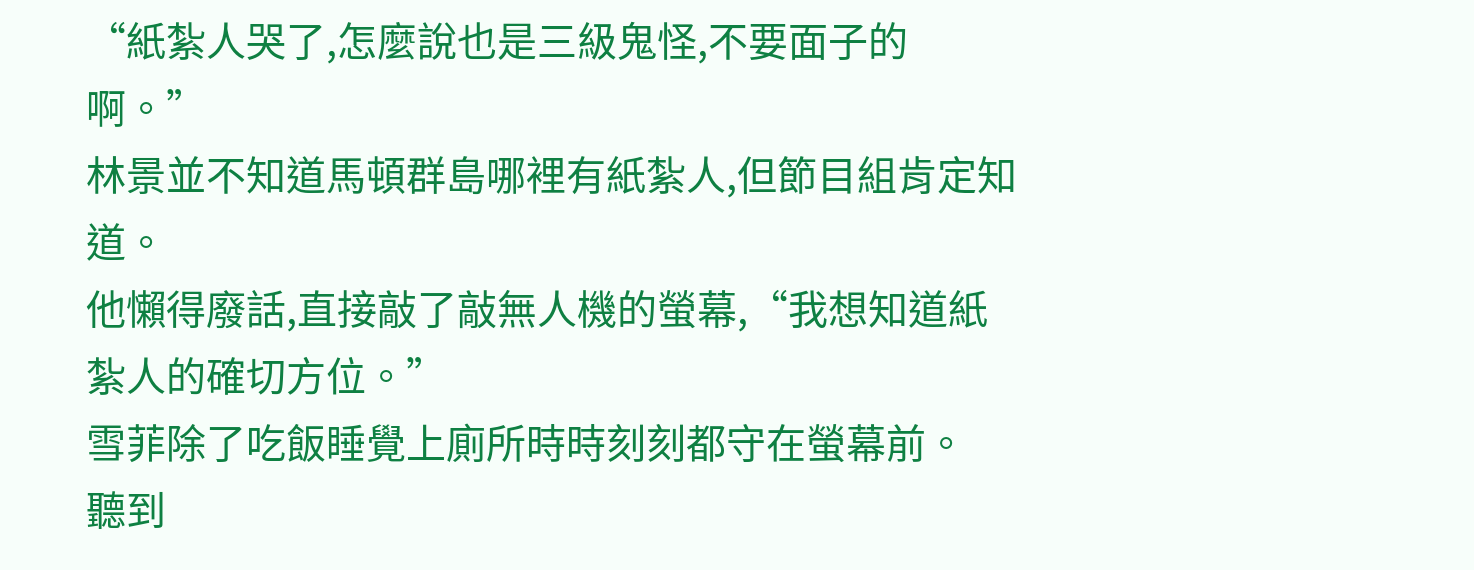“紙紮人哭了,怎麼說也是三級鬼怪,不要面子的啊。”
林景並不知道馬頓群島哪裡有紙紮人,但節目組肯定知道。
他懶得廢話,直接敲了敲無人機的螢幕,“我想知道紙紮人的確切方位。”
雪菲除了吃飯睡覺上廁所時時刻刻都守在螢幕前。
聽到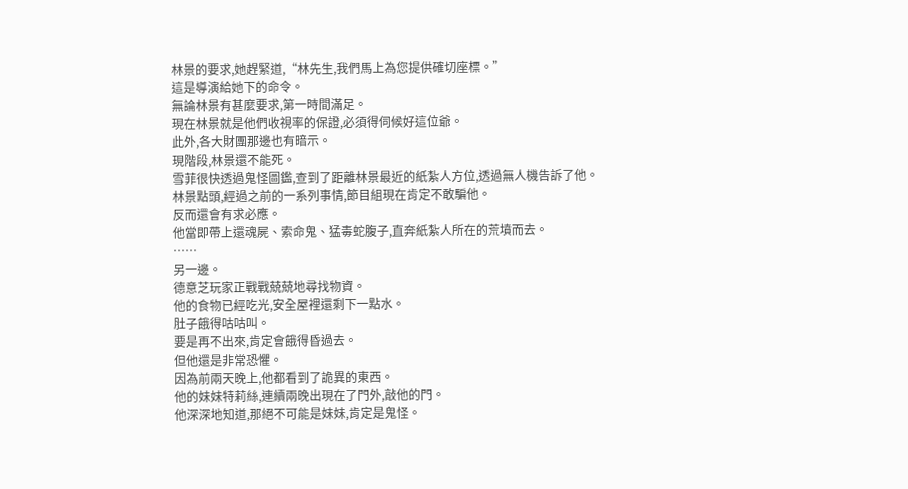林景的要求,她趕緊道,“林先生,我們馬上為您提供確切座標。”
這是導演給她下的命令。
無論林景有甚麼要求,第一時間滿足。
現在林景就是他們收視率的保證,必須得伺候好這位爺。
此外,各大財團那邊也有暗示。
現階段,林景還不能死。
雪菲很快透過鬼怪圖鑑,查到了距離林景最近的紙紮人方位,透過無人機告訴了他。
林景點頭,經過之前的一系列事情,節目組現在肯定不敢騙他。
反而還會有求必應。
他當即帶上還魂屍、索命鬼、猛毒蛇腹子,直奔紙紮人所在的荒墳而去。
……
另一邊。
德意芝玩家正戰戰兢兢地尋找物資。
他的食物已經吃光,安全屋裡還剩下一點水。
肚子餓得咕咕叫。
要是再不出來,肯定會餓得昏過去。
但他還是非常恐懼。
因為前兩天晚上,他都看到了詭異的東西。
他的妹妹特莉絲,連續兩晚出現在了門外,敲他的門。
他深深地知道,那絕不可能是妹妹,肯定是鬼怪。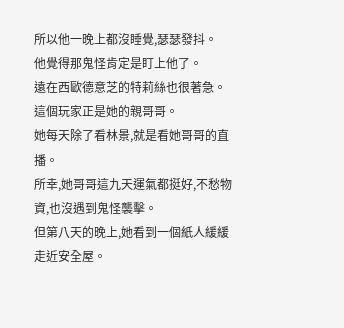所以他一晚上都沒睡覺,瑟瑟發抖。
他覺得那鬼怪肯定是盯上他了。
遠在西歐德意芝的特莉絲也很著急。
這個玩家正是她的親哥哥。
她每天除了看林景,就是看她哥哥的直播。
所幸,她哥哥這九天運氣都挺好,不愁物資,也沒遇到鬼怪襲擊。
但第八天的晚上,她看到一個紙人緩緩走近安全屋。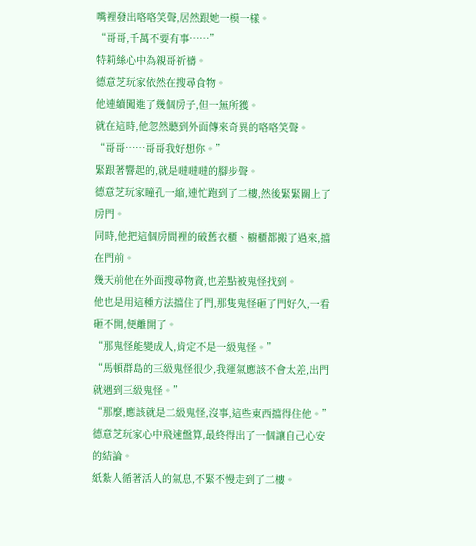嘴裡發出咯咯笑聲,居然跟她一模一樣。
“哥哥,千萬不要有事……”
特莉絲心中為親哥祈禱。
德意芝玩家依然在搜尋食物。
他連續闖進了幾個房子,但一無所獲。
就在這時,他忽然聽到外面傳來奇異的咯咯笑聲。
“哥哥……哥哥我好想你。”
緊跟著響起的,就是噠噠噠的腳步聲。
德意芝玩家瞳孔一縮,連忙跑到了二樓,然後緊緊關上了房門。
同時,他把這個房間裡的破舊衣櫃、櫥櫃都搬了過來,擋在門前。
幾天前他在外面搜尋物資,也差點被鬼怪找到。
他也是用這種方法擋住了門,那隻鬼怪砸了門好久,一看砸不開,便離開了。
“那鬼怪能變成人,肯定不是一級鬼怪。”
“馬頓群島的三級鬼怪很少,我運氣應該不會太差,出門就遇到三級鬼怪。”
“那麼,應該就是二級鬼怪,沒事,這些東西擋得住他。”
德意芝玩家心中飛速盤算,最終得出了一個讓自己心安的結論。
紙紮人循著活人的氣息,不緊不慢走到了二樓。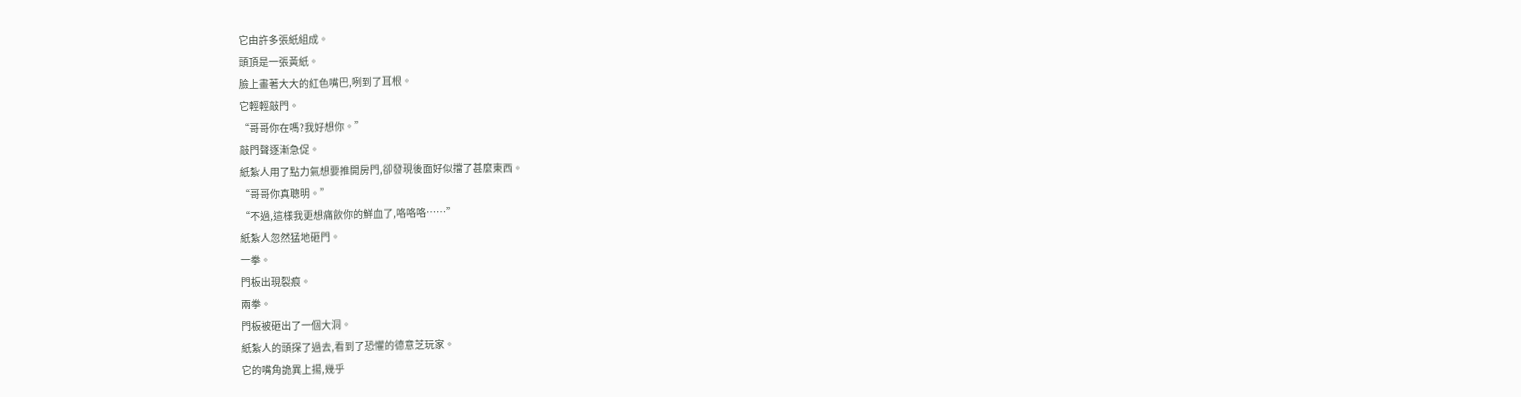它由許多張紙組成。
頭頂是一張黃紙。
臉上畫著大大的紅色嘴巴,咧到了耳根。
它輕輕敲門。
“哥哥你在嗎?我好想你。”
敲門聲逐漸急促。
紙紮人用了點力氣想要推開房門,卻發現後面好似擋了甚麼東西。
“哥哥你真聰明。”
“不過,這樣我更想痛飲你的鮮血了,咯咯咯……”
紙紮人忽然猛地砸門。
一拳。
門板出現裂痕。
兩拳。
門板被砸出了一個大洞。
紙紮人的頭探了過去,看到了恐懼的德意芝玩家。
它的嘴角詭異上揚,幾乎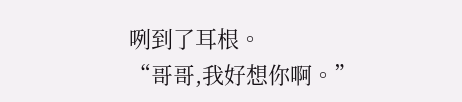咧到了耳根。
“哥哥,我好想你啊。”